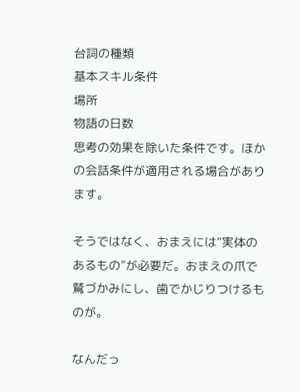台詞の種類
基本スキル条件
場所
物語の日数
思考の効果を除いた条件です。ほかの会話条件が適用される場合があります。

そうではなく、おまえには“実体のあるもの”が必要だ。おまえの爪で鷲づかみにし、歯でかじりつけるものが。

なんだっ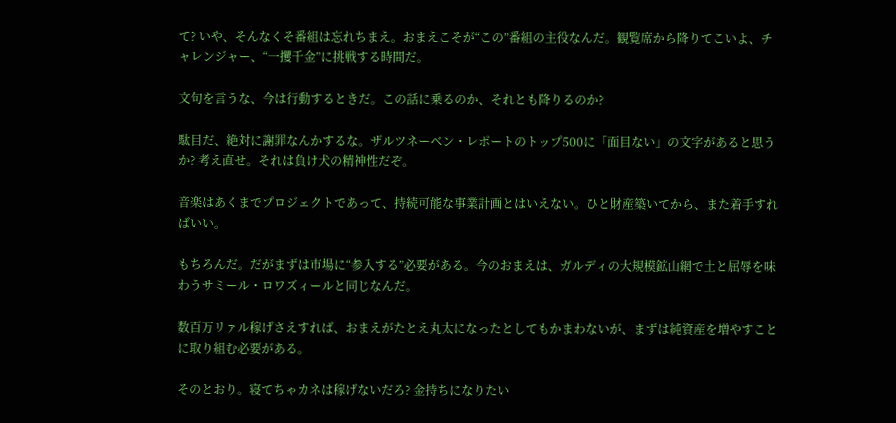て? いや、そんなくそ番組は忘れちまえ。おまえこそが“この”番組の主役なんだ。観覧席から降りてこいよ、チャレンジャー、“一攫千金”に挑戦する時間だ。

文句を言うな、今は行動するときだ。この話に乗るのか、それとも降りるのか?

駄目だ、絶対に謝罪なんかするな。ザルツネーベン・レポートのトップ500に「面目ない」の文字があると思うか? 考え直せ。それは負け犬の精神性だぞ。

音楽はあくまでプロジェクトであって、持続可能な事業計画とはいえない。ひと財産築いてから、また着手すればいい。

もちろんだ。だがまずは市場に“参入する”必要がある。今のおまえは、ガルディの大規模鉱山網で土と屈辱を味わうサミール・ロワズィールと同じなんだ。

数百万リァル稼げさえすれば、おまえがたとえ丸太になったとしてもかまわないが、まずは純資産を増やすことに取り組む必要がある。

そのとおり。寝てちゃカネは稼げないだろ? 金持ちになりたい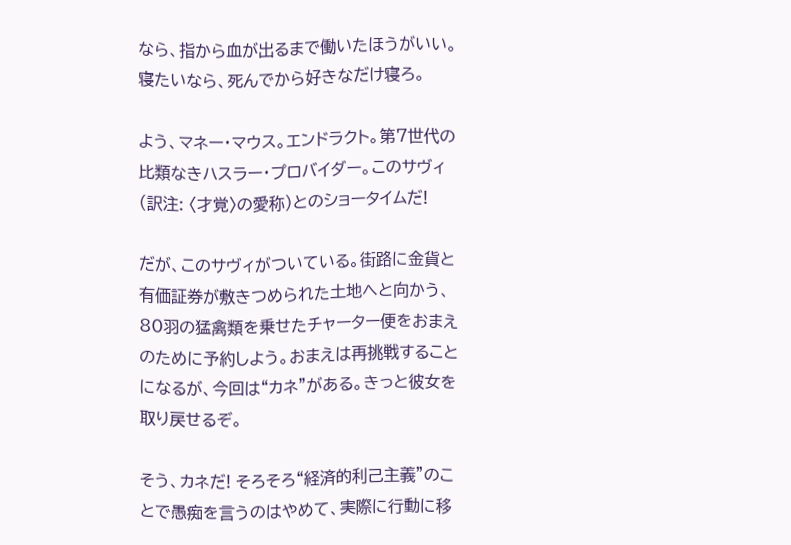なら、指から血が出るまで働いたほうがいい。寝たいなら、死んでから好きなだけ寝ろ。

よう、マネー・マウス。エンドラクト。第7世代の比類なきハスラー・プロバイダー。このサヴィ(訳注: 〈才覚〉の愛称)とのショータイムだ!

だが、このサヴィがついている。街路に金貨と有価証券が敷きつめられた土地へと向かう、80羽の猛禽類を乗せたチャーター便をおまえのために予約しよう。おまえは再挑戦することになるが、今回は“カネ”がある。きっと彼女を取り戻せるぞ。

そう、カネだ! そろそろ“経済的利己主義”のことで愚痴を言うのはやめて、実際に行動に移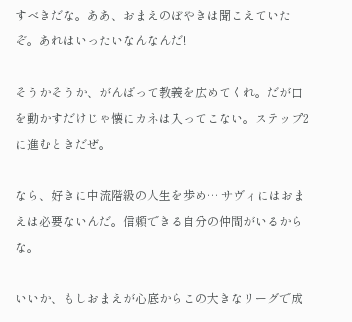すべきだな。ああ、おまえのぼやきは聞こえていたぞ。あれはいったいなんなんだ!

そうかそうか、がんばって教義を広めてくれ。だが口を動かすだけじゃ懐にカネは入ってこない。ステップ2に進むときだぜ。

なら、好きに中流階級の人生を歩め… サヴィにはおまえは必要ないんだ。信頼できる自分の仲間がいるからな。

いいか、もしおまえが心底からこの大きなリーグで成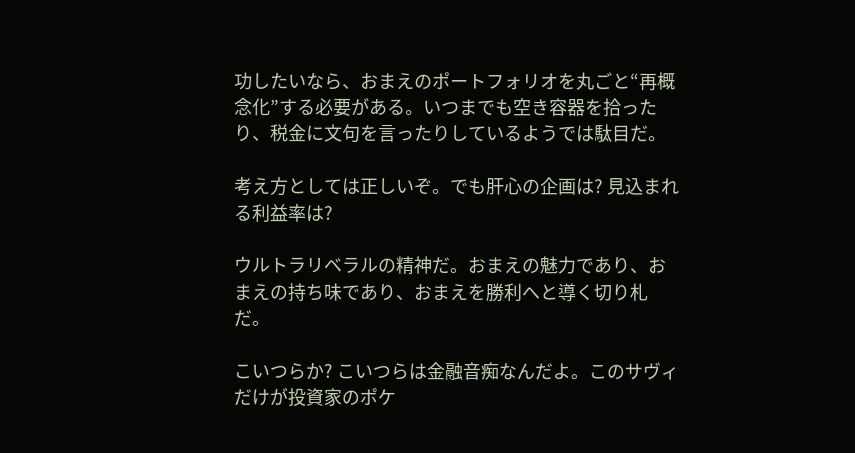功したいなら、おまえのポートフォリオを丸ごと“再概念化”する必要がある。いつまでも空き容器を拾ったり、税金に文句を言ったりしているようでは駄目だ。

考え方としては正しいぞ。でも肝心の企画は? 見込まれる利益率は?

ウルトラリベラルの精神だ。おまえの魅力であり、おまえの持ち味であり、おまえを勝利へと導く切り札だ。

こいつらか? こいつらは金融音痴なんだよ。このサヴィだけが投資家のポケ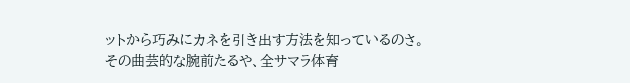ットから巧みにカネを引き出す方法を知っているのさ。その曲芸的な腕前たるや、全サマラ体育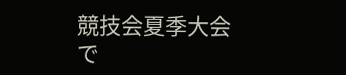競技会夏季大会で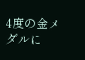4度の金メダルに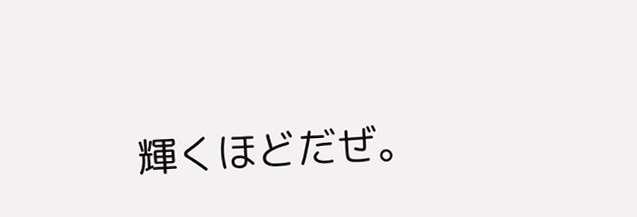輝くほどだぜ。